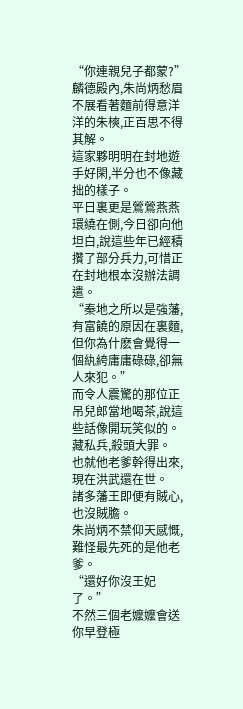“你連親兒子都蒙?”
麟德殿內,朱尚炳愁眉不展看著麵前得意洋洋的朱樉,正百思不得其解。
這家夥明明在封地遊手好閑,半分也不像藏拙的樣子。
平日裏更是鶯鶯燕燕環繞在側,今日卻向他坦白,說這些年已經積攢了部分兵力,可惜正在封地根本沒辦法調遣。
“秦地之所以是強藩,有富饒的原因在裏麵,但你為什麽會覺得一個紈絝庸庸碌碌,卻無人來犯。”
而令人震驚的那位正吊兒郎當地喝茶,說這些話像開玩笑似的。
藏私兵,殺頭大罪。
也就他老爹幹得出來,現在洪武還在世。
諸多藩王即便有賊心,也沒賊膽。
朱尚炳不禁仰天感慨,難怪最先死的是他老爹。
“還好你沒王妃了。”
不然三個老嬤嬤會送你早登極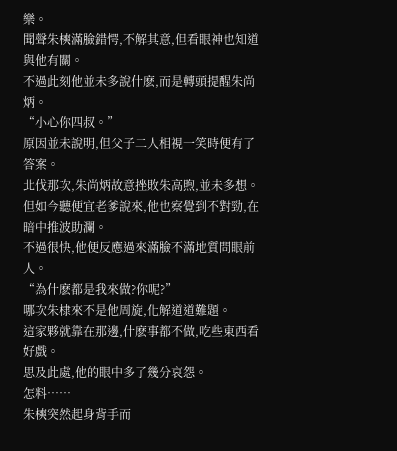樂。
聞聲朱樉滿臉錯愕,不解其意,但看眼神也知道與他有關。
不過此刻他並未多說什麽,而是轉頭提醒朱尚炳。
“小心你四叔。”
原因並未說明,但父子二人相視一笑時便有了答案。
北伐那次,朱尚炳故意挫敗朱高煦,並未多想。
但如今聽便宜老爹說來,他也察覺到不對勁,在暗中推波助瀾。
不過很快,他便反應過來滿臉不滿地質問眼前人。
“為什麽都是我來做?你呢?”
哪次朱棣來不是他周旋,化解道道難題。
這家夥就靠在那邊,什麽事都不做,吃些東西看好戲。
思及此處,他的眼中多了幾分哀怨。
怎料……
朱樉突然起身背手而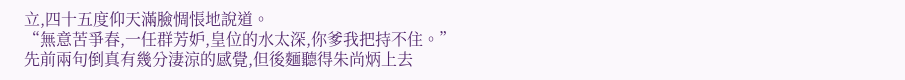立,四十五度仰天滿臉惆悵地說道。
“無意苦爭春,一任群芳妒,皇位的水太深,你爹我把持不住。”
先前兩句倒真有幾分淒涼的感覺,但後麵聽得朱尚炳上去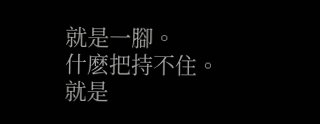就是一腳。
什麽把持不住。
就是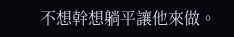不想幹想躺平讓他來做。